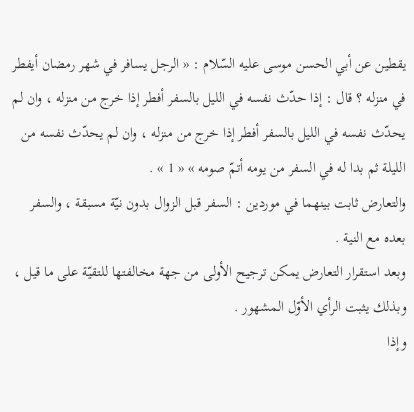يقطين عن أبي الحسن موسى عليه السّلام : « الرجل يسافر في شهر رمضان أيفطر في منزله ؟ قال : إذا حدّث نفسه في الليل بالسفر أفطر إذا خرج من منزله ، وان لم يحدّث نفسه في الليل بالسفر أفطر إذا خرج من منزله ، وان لم يحدّث نفسه من الليلة ثم بدا له في السفر من يومه أتمّ صومه » « 1 » .
والتعارض ثابت بينهما في موردين : السفر قبل الزوال بدون نيّة مسبقة ، والسفر بعده مع النية .
وبعد استقرار التعارض يمكن ترجيح الأولى من جهة مخالفتها للتقيّة على ما قيل ، وبذلك يثبت الرأي الأوّل المشهور .
وإذا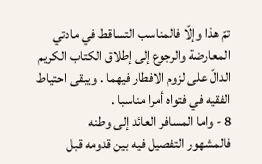تمّ هذا وإلّا فالمناسب التساقط في مادتي المعارضة والرجوع إلى إطلاق الكتاب الكريم الدالّ على لزوم الافطار فيهما . ويبقى احتياط الفقيه في فتواه أمرا مناسبا .
8 - واما المسافر العائد إلى وطنه
فالمشهور التفصيل فيه بين قدومه قبل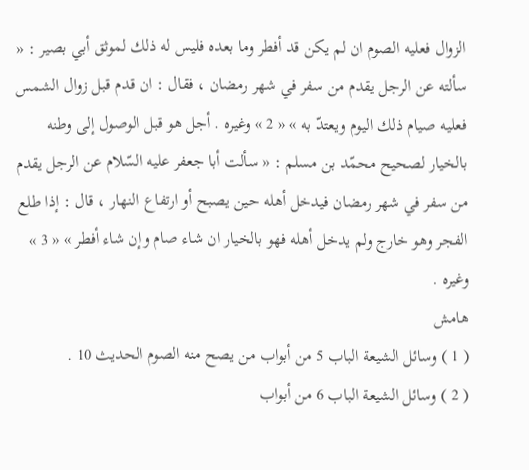الزوال فعليه الصوم ان لم يكن قد أفطر وما بعده فليس له ذلك لموثق أبي بصير : « سألته عن الرجل يقدم من سفر في شهر رمضان ، فقال : ان قدم قبل زوال الشمس فعليه صيام ذلك اليوم ويعتدّ به » « 2 » وغيره . أجل هو قبل الوصول إلى وطنه بالخيار لصحيح محمّد بن مسلم : « سألت أبا جعفر عليه السّلام عن الرجل يقدم من سفر في شهر رمضان فيدخل أهله حين يصبح أو ارتفاع النهار ، قال : إذا طلع الفجر وهو خارج ولم يدخل أهله فهو بالخيار ان شاء صام وإن شاء أفطر » « 3 » وغيره .
هامش
( 1 ) وسائل الشيعة الباب 5 من أبواب من يصح منه الصوم الحديث 10 .
( 2 ) وسائل الشيعة الباب 6 من أبواب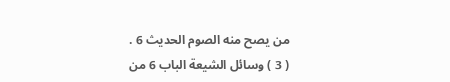من يصح منه الصوم الحديث 6 .
( 3 ) وسائل الشيعة الباب 6 من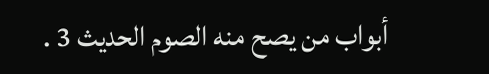أبواب من يصح منه الصوم الحديث 3 .